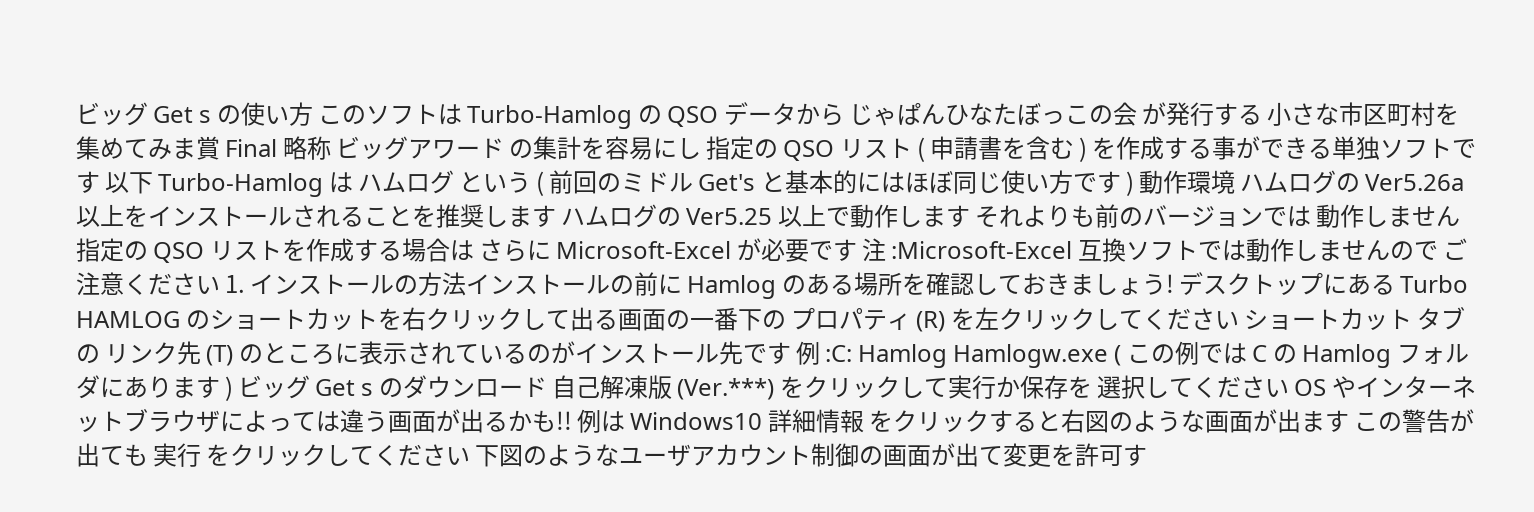ビッグ Get s の使い方 このソフトは Turbo-Hamlog の QSO データから じゃぱんひなたぼっこの会 が発行する 小さな市区町村を集めてみま賞 Final 略称 ビッグアワード の集計を容易にし 指定の QSO リスト ( 申請書を含む ) を作成する事ができる単独ソフトです 以下 Turbo-Hamlog は ハムログ という ( 前回のミドル Get's と基本的にはほぼ同じ使い方です ) 動作環境 ハムログの Ver5.26a 以上をインストールされることを推奨します ハムログの Ver5.25 以上で動作します それよりも前のバージョンでは 動作しません 指定の QSO リストを作成する場合は さらに Microsoft-Excel が必要です 注 :Microsoft-Excel 互換ソフトでは動作しませんので ご注意ください 1. インストールの方法インストールの前に Hamlog のある場所を確認しておきましょう! デスクトップにある Turbo HAMLOG のショートカットを右クリックして出る画面の一番下の プロパティ (R) を左クリックしてください ショートカット タブの リンク先 (T) のところに表示されているのがインストール先です 例 :C: Hamlog Hamlogw.exe ( この例では C の Hamlog フォルダにあります ) ビッグ Get s のダウンロード 自己解凍版 (Ver.***) をクリックして実行か保存を 選択してください OS やインターネットブラウザによっては違う画面が出るかも!! 例は Windows10 詳細情報 をクリックすると右図のような画面が出ます この警告が出ても 実行 をクリックしてください 下図のようなユーザアカウント制御の画面が出て変更を許可す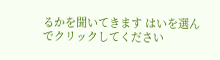るかを聞いてきます はいを選んでクリックしてください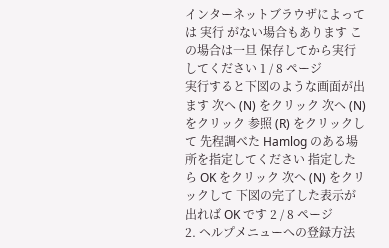インターネットブラウザによっては 実行 がない場合もあります この場合は一旦 保存してから実行してください 1 / 8 ページ
実行すると下図のような画面が出ます 次へ (N) をクリック 次へ (N) をクリック 参照 (R) をクリックして 先程調べた Hamlog のある場所を指定してください 指定したら OK をクリック 次へ (N) をクリックして 下図の完了した表示が出れば OK です 2 / 8 ページ
2. ヘルプメニューへの登録方法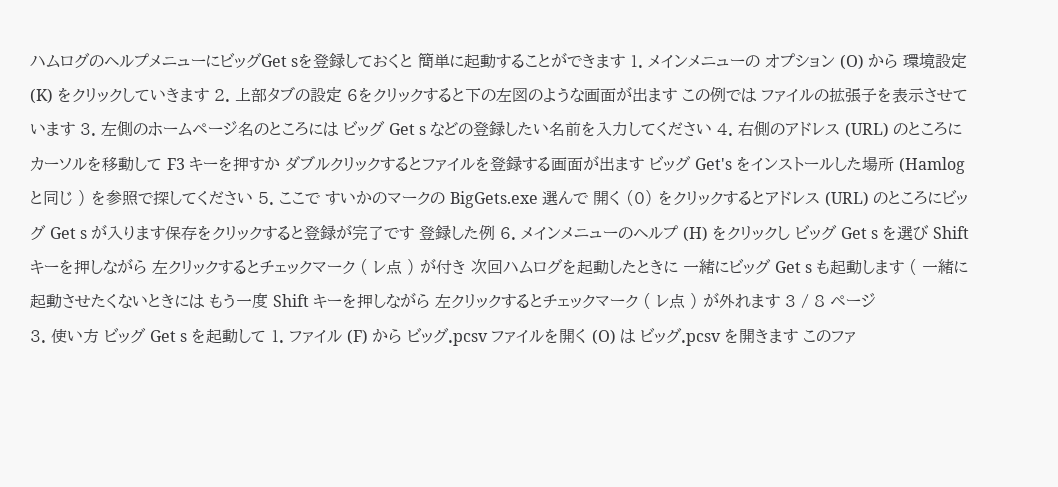ハムログのヘルプメニューにビッグGet sを登録しておくと 簡単に起動することができます 1. メインメニューの オプション (O) から 環境設定(K) をクリックしていきます 2. 上部タブの設定 6をクリックすると下の左図のような画面が出ます この例では ファイルの拡張子を表示させています 3. 左側のホームページ名のところには ビッグ Get s などの登録したい名前を入力してください 4. 右側のアドレス (URL) のところにカーソルを移動して F3 キーを押すか ダブルクリックするとファイルを登録する画面が出ます ビッグ Get's をインストールした場所 (Hamlog と同じ ) を参照で探してください 5. ここで すいかのマークの BigGets.exe 選んで 開く (0) をクリックするとアドレス (URL) のところにビッグ Get s が入ります保存をクリックすると登録が完了です 登録した例 6. メインメニューのヘルプ (H) をクリックし ビッグ Get s を選び Shift キーを押しながら 左クリックするとチェックマーク ( レ点 ) が付き 次回ハムログを起動したときに 一緒にビッグ Get s も起動します ( 一緒に起動させたくないときには もう一度 Shift キーを押しながら 左クリックするとチェックマーク ( レ点 ) が外れます 3 / 8 ページ
3. 使い方 ビッグ Get s を起動して 1. ファイル (F) から ビッグ.pcsv ファイルを開く (O) は ビッグ.pcsv を開きます このファ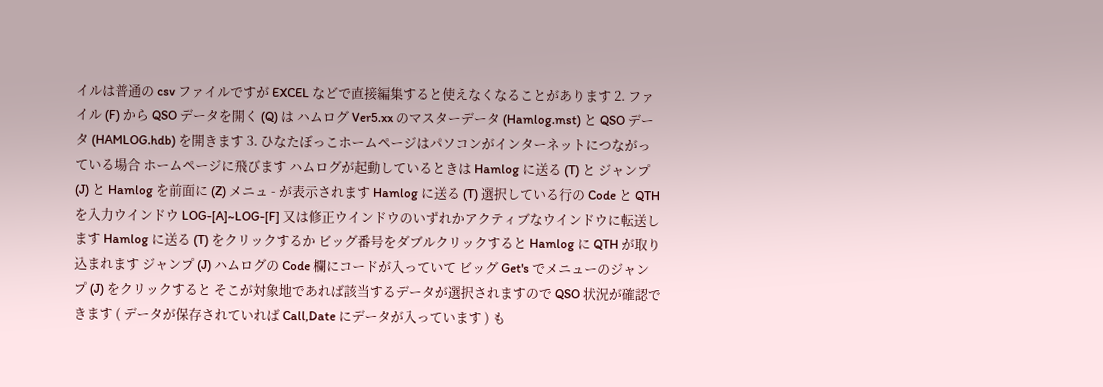イルは普通の csv ファイルですが EXCEL などで直接編集すると使えなくなることがあります 2. ファイル (F) から QSO データを開く (Q) は ハムログ Ver5.xx のマスターデータ (Hamlog.mst) と QSO データ (HAMLOG.hdb) を開きます 3. ひなたぼっこホームページはパソコンがインターネットにつながっている場合 ホームページに飛びます ハムログが起動しているときは Hamlog に送る (T) と ジャンプ (J) と Hamlog を前面に (Z) メニュ - が表示されます Hamlog に送る (T) 選択している行の Code と QTH を入力ウインドウ LOG-[A]~LOG-[F] 又は修正ウインドウのいずれかアクティブなウインドウに転送します Hamlog に送る (T) をクリックするか ビッグ番号をダブルクリックすると Hamlog に QTH が取り込まれます ジャンプ (J) ハムログの Code 欄にコードが入っていて ビッグ Get's でメニューのジャンプ (J) をクリックすると そこが対象地であれば該当するデータが選択されますので QSO 状況が確認できます ( データが保存されていれば Call,Date にデータが入っています ) も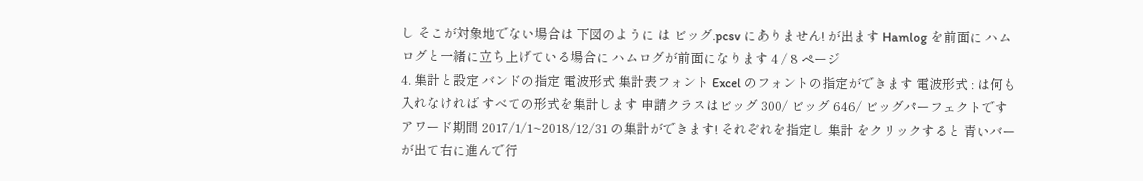し そこが対象地でない場合は 下図のように は ビッグ.pcsv にありません! が出ます Hamlog を前面に ハムログと一緒に立ち上げている場合に ハムログが前面になります 4 / 8 ページ
4. 集計と設定 バンドの指定 電波形式 集計表フォント Excel のフォントの指定ができます 電波形式 : は何も入れなければ すべての形式を集計します 申請クラスはビッグ 300/ ビッグ 646/ ビッグパーフェクトです アワード期間 2017/1/1~2018/12/31 の集計ができます! それぞれを指定し 集計 をクリックすると 青いバーが出て右に進んで行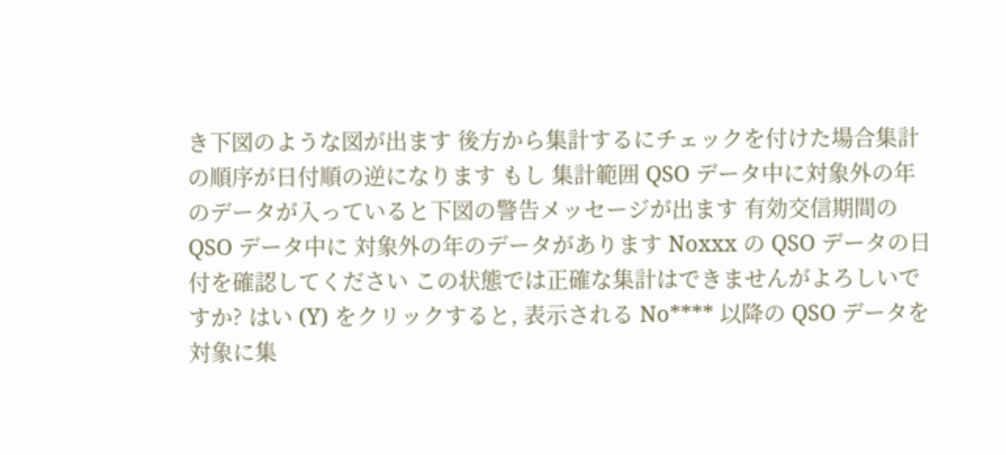き下図のような図が出ます 後方から集計するにチェックを付けた場合集計の順序が日付順の逆になります もし 集計範囲 QSO データ中に対象外の年のデータが入っていると下図の警告メッセージが出ます 有効交信期間の QSO データ中に 対象外の年のデータがあります Noxxx の QSO データの日付を確認してください この状態では正確な集計はできませんがよろしいですか? はい (Y) をクリックすると, 表示される No**** 以降の QSO データを対象に集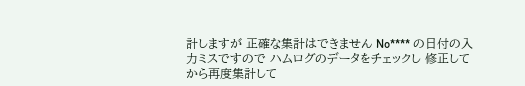計しますが 正確な集計はできません No**** の日付の入力ミスですので ハムログのデータをチェックし 修正してから再度集計して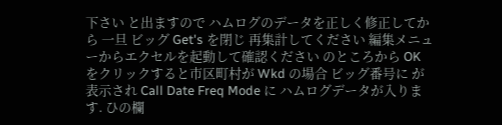下さい と出ますので ハムログのデータを正しく修正してから 一旦 ビッグ Get's を閉じ 再集計してください 編集メニューからエクセルを起動して確認ください のところから OK をクリックすると市区町村が Wkd の場合 ビッグ番号に が表示され Call Date Freq Mode に ハムログデータが入ります. ひの欄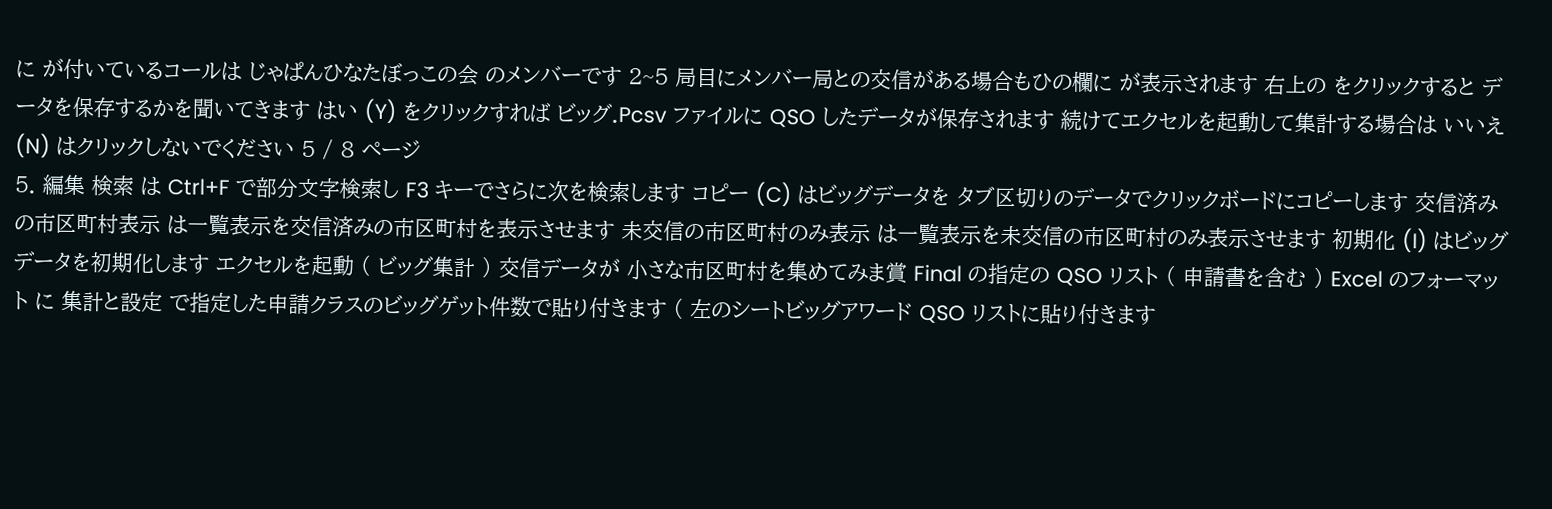に が付いているコールは じゃぱんひなたぼっこの会 のメンバーです 2~5 局目にメンバー局との交信がある場合もひの欄に が表示されます 右上の をクリックすると データを保存するかを聞いてきます はい (Y) をクリックすれば ビッグ.Pcsv ファイルに QSO したデータが保存されます 続けてエクセルを起動して集計する場合は いいえ (N) はクリックしないでください 5 / 8 ページ
5. 編集 検索 は Ctrl+F で部分文字検索し F3 キーでさらに次を検索します コピー (C) はビッグデータを タブ区切りのデータでクリックボードにコピーします 交信済みの市区町村表示 は一覧表示を交信済みの市区町村を表示させます 未交信の市区町村のみ表示 は一覧表示を未交信の市区町村のみ表示させます 初期化 (I) はビッグデータを初期化します エクセルを起動 ( ビッグ集計 ) 交信データが 小さな市区町村を集めてみま賞 Final の指定の QSO リスト ( 申請書を含む ) Excel のフォーマット に 集計と設定 で指定した申請クラスのビッグゲット件数で貼り付きます ( 左のシートビッグアワード QSO リストに貼り付きます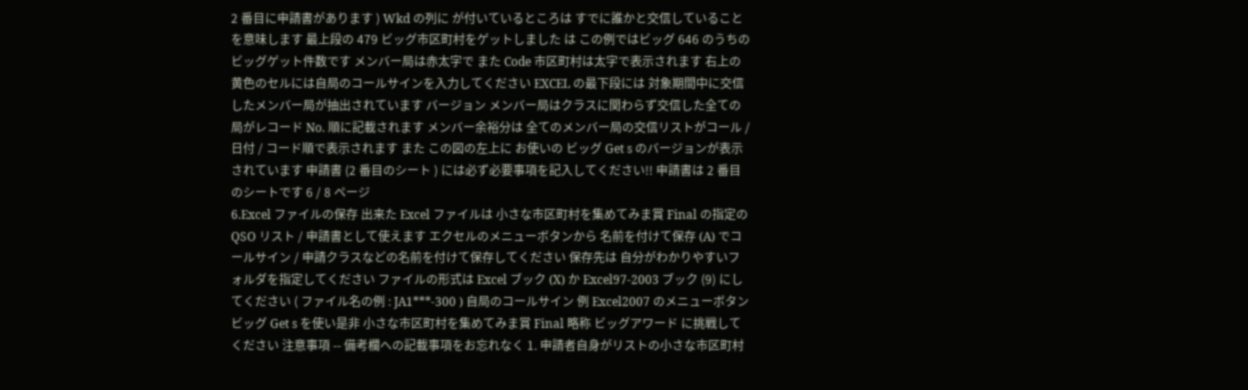2 番目に申請書があります ) Wkd の列に が付いているところは すでに誰かと交信していることを意味します 最上段の 479 ビッグ市区町村をゲットしました は この例ではビッグ 646 のうちのビッグゲット件数です メンバー局は赤太字で また Code 市区町村は太字で表示されます 右上の黄色のセルには自局のコールサインを入力してください EXCEL の最下段には 対象期間中に交信したメンバー局が抽出されています バージョン メンバー局はクラスに関わらず交信した全ての局がレコード No. 順に記載されます メンバー余裕分は 全てのメンバー局の交信リストがコール / 日付 / コード順で表示されます また この図の左上に お使いの ビッグ Get s のバージョンが表示されています 申請書 (2 番目のシート ) には必ず必要事項を記入してください!! 申請書は 2 番目のシートです 6 / 8 ページ
6.Excel ファイルの保存 出来た Excel ファイルは 小さな市区町村を集めてみま賞 Final の指定の QSO リスト / 申請書として使えます エクセルのメニューボタンから 名前を付けて保存 (A) でコールサイン / 申請クラスなどの名前を付けて保存してください 保存先は 自分がわかりやすいフォルダを指定してください ファイルの形式は Excel ブック (X) か Excel97-2003 ブック (9) にしてください ( ファイル名の例 : JA1***-300 ) 自局のコールサイン 例 Excel2007 のメニューボタン ビッグ Get s を使い是非 小さな市区町村を集めてみま賞 Final 略称 ビッグアワード に挑戦してください 注意事項 -- 備考欄への記載事項をお忘れなく 1. 申請者自身がリストの小さな市区町村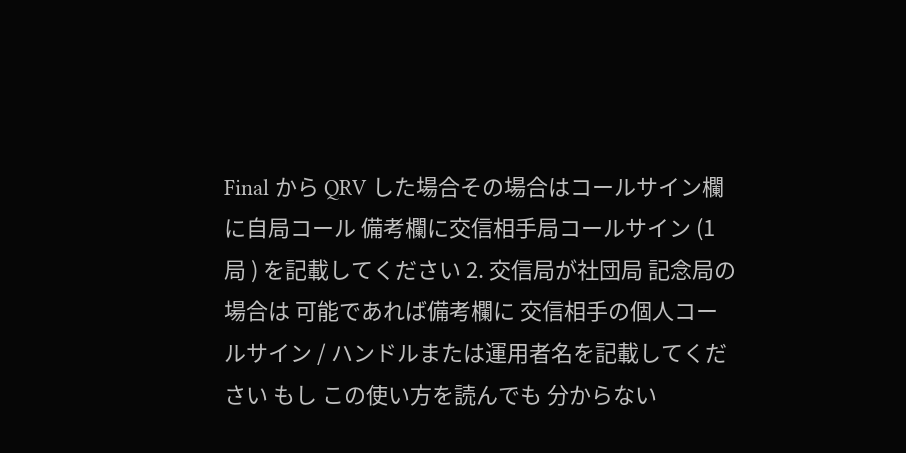Final から QRV した場合その場合はコールサイン欄に自局コール 備考欄に交信相手局コールサイン (1 局 ) を記載してください 2. 交信局が社団局 記念局の場合は 可能であれば備考欄に 交信相手の個人コールサイン / ハンドルまたは運用者名を記載してください もし この使い方を読んでも 分からない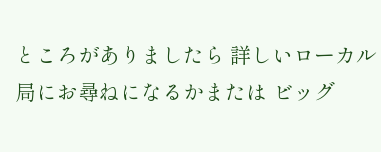ところがありましたら 詳しいローカル局にお尋ねになるかまたは ビッグ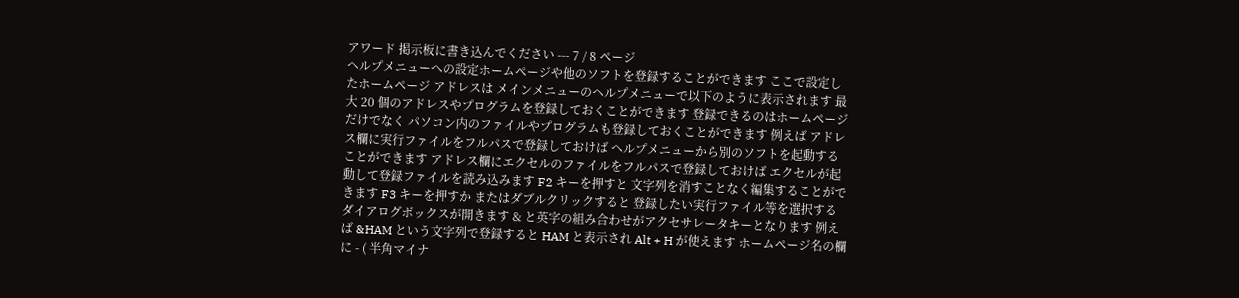アワード 掲示板に書き込んでください --- 7 / 8 ページ
ヘルプメニューへの設定ホームページや他のソフトを登録することができます ここで設定したホームページ アドレスは メインメニューのヘルプメニューで以下のように表示されます 最大 20 個のアドレスやプログラムを登録しておくことができます 登録できるのはホームページだけでなく パソコン内のファイルやプログラムも登録しておくことができます 例えば アドレス欄に実行ファイルをフルパスで登録しておけば ヘルプメニューから別のソフトを起動することができます アドレス欄にエクセルのファイルをフルパスで登録しておけば エクセルが起動して登録ファイルを読み込みます F2 キーを押すと 文字列を消すことなく編集することができます F3 キーを押すか またはダブルクリックすると 登録したい実行ファイル等を選択するダイアログボックスが開きます & と英字の組み合わせがアクセサレータキーとなります 例えば &HAM という文字列で登録すると HAM と表示され Alt + H が使えます ホームページ名の欄に - ( 半角マイナ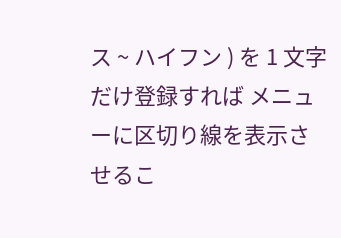ス ~ ハイフン ) を 1 文字だけ登録すれば メニューに区切り線を表示させるこ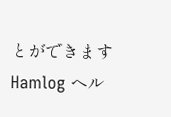とができます Hamlog ヘル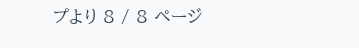プより 8 / 8 ページ